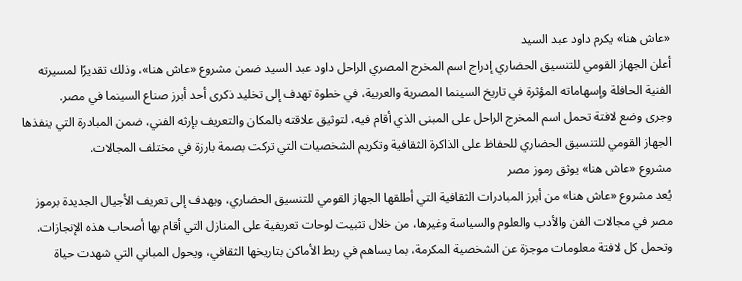«عاش هنا» يكرم داود عبد السيد
أعلن الجهاز القومي للتنسيق الحضاري إدراج اسم المخرج المصري الراحل داود عبد السيد ضمن مشروع «عاش هنا»، وذلك تقديرًا لمسيرته الفنية الحافلة وإسهاماته المؤثرة في تاريخ السينما المصرية والعربية، في خطوة تهدف إلى تخليد ذكرى أحد أبرز صناع السينما في مصر.
وجرى وضع لافتة تحمل اسم المخرج الراحل على المبنى الذي أقام فيه، لتوثيق علاقته بالمكان والتعريف بإرثه الفني، ضمن المبادرة التي ينفذها الجهاز القومي للتنسيق الحضاري للحفاظ على الذاكرة الثقافية وتكريم الشخصيات التي تركت بصمة بارزة في مختلف المجالات.
مشروع «عاش هنا» يوثق رموز مصر
يُعد مشروع «عاش هنا» من أبرز المبادرات الثقافية التي أطلقها الجهاز القومي للتنسيق الحضاري، ويهدف إلى تعريف الأجيال الجديدة برموز مصر في مجالات الفن والأدب والعلوم والسياسة وغيرها، من خلال تثبيت لوحات تعريفية على المنازل التي أقام بها أصحاب هذه الإنجازات.
وتحمل كل لافتة معلومات موجزة عن الشخصية المكرمة، بما يساهم في ربط الأماكن بتاريخها الثقافي، ويحول المباني التي شهدت حياة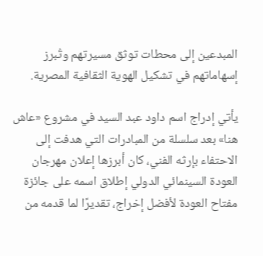المبدعين إلى محطات توثق مسيرتهم وتُبرز إسهاماتهم في تشكيل الهوية الثقافية المصرية.

يأتي إدراج اسم داود عبد السيد في مشروع «عاش هنا» بعد سلسلة من المبادرات التي هدفت إلى الاحتفاء بإرثه الفني، كان أبرزها إعلان مهرجان العودة السينمائي الدولي إطلاق اسمه على جائزة مفتاح العودة لأفضل إخراج، تقديرًا لما قدمه من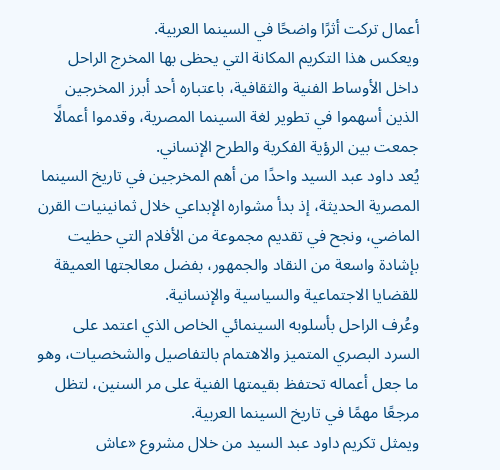أعمال تركت أثرًا واضحًا في السينما العربية.
ويعكس هذا التكريم المكانة التي يحظى بها المخرج الراحل داخل الأوساط الفنية والثقافية، باعتباره أحد أبرز المخرجين الذين أسهموا في تطوير لغة السينما المصرية، وقدموا أعمالًا جمعت بين الرؤية الفكرية والطرح الإنساني.
يُعد داود عبد السيد واحدًا من أهم المخرجين في تاريخ السينما المصرية الحديثة، إذ بدأ مشواره الإبداعي خلال ثمانينيات القرن الماضي، ونجح في تقديم مجموعة من الأفلام التي حظيت بإشادة واسعة من النقاد والجمهور، بفضل معالجتها العميقة للقضايا الاجتماعية والسياسية والإنسانية.
وعُرف الراحل بأسلوبه السينمائي الخاص الذي اعتمد على السرد البصري المتميز والاهتمام بالتفاصيل والشخصيات، وهو ما جعل أعماله تحتفظ بقيمتها الفنية على مر السنين، لتظل مرجعًا مهمًا في تاريخ السينما العربية.
ويمثل تكريم داود عبد السيد من خلال مشروع «عاش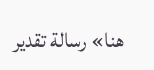هنا» رسالة تقدير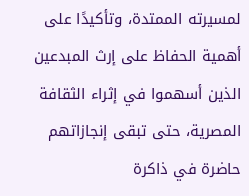لمسيرته الممتدة، وتأكيدًا على أهمية الحفاظ على إرث المبدعين الذين أسهموا في إثراء الثقافة المصرية، حتى تبقى إنجازاتهم حاضرة في ذاكرة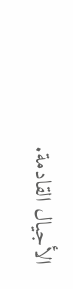الأجيال القادمة.